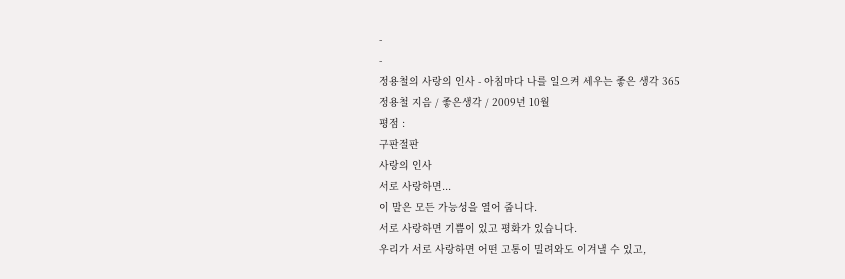-
-
정용철의 사랑의 인사 - 아침마다 나를 일으켜 세우는 좋은 생각 365
정용철 지음 / 좋은생각 / 2009년 10월
평점 :
구판절판
사랑의 인사
서로 사랑하면...
이 말은 모든 가능성을 열어 줍니다.
서로 사랑하면 기쁨이 있고 평화가 있습니다.
우리가 서로 사랑하면 어떤 고통이 밀려와도 이겨낼 수 있고,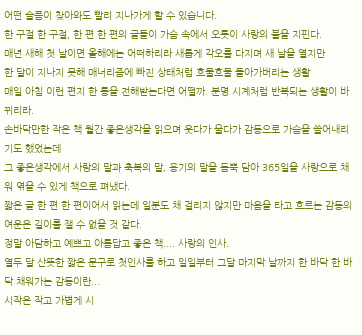어떤 슬픔이 찾아와도 빨리 지나가게 할 수 있습니다.
한 구절 한 구절, 한 편 한 편의 글들이 가슴 속에서 오롯이 사랑의 불을 지핀다.
매년 새해 첫 날이면 올해에는 어떠하리라 새롭게 각오를 다지며 새 날을 열지만
한 달이 지나지 못해 매너리즘에 빠진 상태처럼 흐물흐물 돌아가버리는 생활
매일 아침 이런 편지 한 통을 전해받는다면 어떨까. 분명 시계처럼 반복되는 생활이 바뀌리라.
손바닥만한 작은 책 월간 좋은생각을 읽으며 웃다가 울다가 감동으로 가슴을 쓸어내리기도 했었는데
그 좋은생각에서 사랑의 말과 축복의 말, 용기의 말을 듬뿍 담아 365일을 사랑으로 채워 엮을 수 있게 책으로 펴냈다.
짧은 글 한 편 한 편이어서 읽는데 일분도 채 걸리지 않지만 마음을 타고 흐르는 감동의 여운은 길이를 잴 수 없을 것 같다.
정말 아담하고 예쁘고 아름답고 좋은 책.... 사랑의 인사.
열두 달 산뜻한 짧은 문구로 첫인사를 하고 일일부터 그달 마지막 날까지 한 바닥 한 바닥 채워가는 감동이란...
시작은 작고 가볍게 시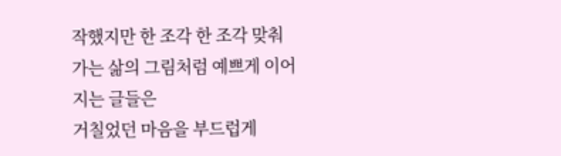작했지만 한 조각 한 조각 맞춰가는 삶의 그림처럼 예쁘게 이어지는 글들은
거칠었던 마음을 부드럽게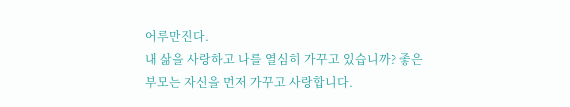어루만진다.
내 삶을 사랑하고 나를 열심히 가꾸고 있습니까? 좋은 부모는 자신을 먼저 가꾸고 사랑합니다.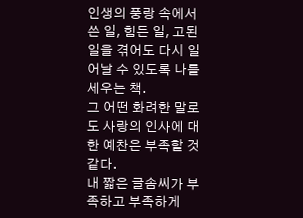인생의 풍랑 속에서 쓴 일, 힘든 일, 고된 일을 겪어도 다시 일어날 수 있도록 나를 세우는 책.
그 어떤 화려한 말로도 사랑의 인사에 대한 예찬은 부족할 것 같다.
내 짧은 글솜씨가 부족하고 부족하게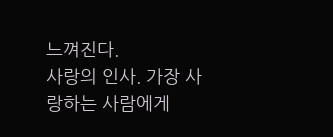느껴진다.
사랑의 인사. 가장 사랑하는 사람에게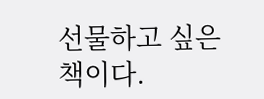선물하고 싶은 책이다.